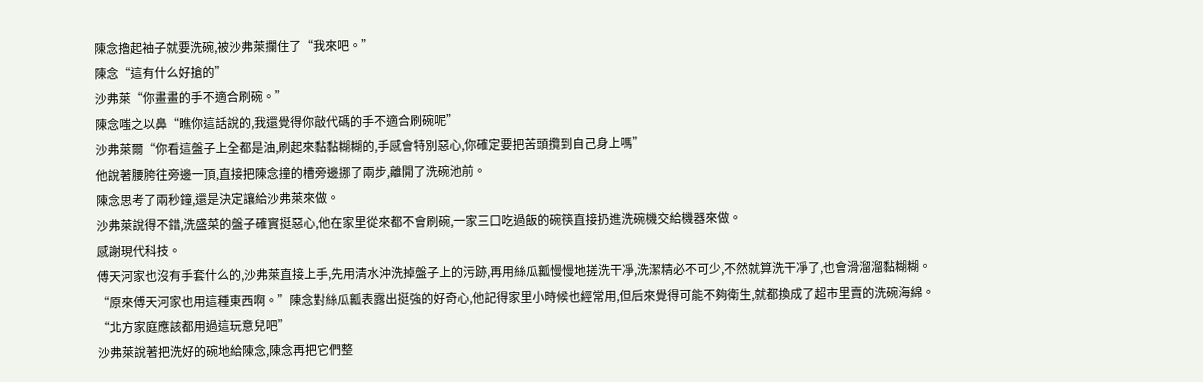陳念擼起袖子就要洗碗,被沙弗萊攔住了“我來吧。”
陳念“這有什么好搶的”
沙弗萊“你畫畫的手不適合刷碗。”
陳念嗤之以鼻“瞧你這話說的,我還覺得你敲代碼的手不適合刷碗呢”
沙弗萊爾“你看這盤子上全都是油,刷起來黏黏糊糊的,手感會特別惡心,你確定要把苦頭攬到自己身上嗎”
他說著腰胯往旁邊一頂,直接把陳念撞的槽旁邊挪了兩步,離開了洗碗池前。
陳念思考了兩秒鐘,還是決定讓給沙弗萊來做。
沙弗萊說得不錯,洗盛菜的盤子確實挺惡心,他在家里從來都不會刷碗,一家三口吃過飯的碗筷直接扔進洗碗機交給機器來做。
感謝現代科技。
傅天河家也沒有手套什么的,沙弗萊直接上手,先用清水沖洗掉盤子上的污跡,再用絲瓜瓤慢慢地搓洗干凈,洗潔精必不可少,不然就算洗干凈了,也會滑溜溜黏糊糊。
“原來傅天河家也用這種東西啊。”陳念對絲瓜瓤表露出挺強的好奇心,他記得家里小時候也經常用,但后來覺得可能不夠衛生,就都換成了超市里賣的洗碗海綿。
“北方家庭應該都用過這玩意兒吧”
沙弗萊說著把洗好的碗地給陳念,陳念再把它們整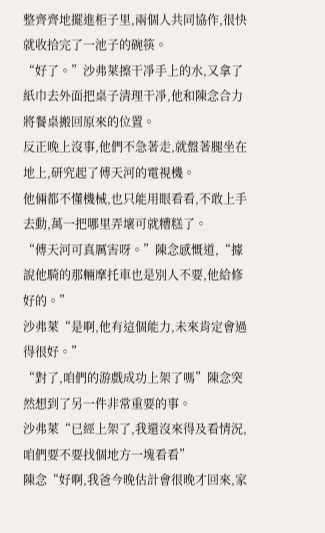整齊齊地擺進柜子里,兩個人共同協作,很快就收拾完了一池子的碗筷。
“好了。”沙弗萊擦干凈手上的水,又拿了紙巾去外面把桌子清理干凈,他和陳念合力將餐桌搬回原來的位置。
反正晚上沒事,他們不急著走,就盤著腿坐在地上,研究起了傅天河的電視機。
他倆都不懂機械,也只能用眼看看,不敢上手去動,萬一把哪里弄壞可就糟糕了。
“傅天河可真厲害呀。”陳念感慨道,“據說他騎的那輛摩托車也是別人不要,他給修好的。”
沙弗萊“是啊,他有這個能力,未來肯定會過得很好。”
“對了,咱們的游戲成功上架了嗎”陳念突然想到了另一件非常重要的事。
沙弗萊“已經上架了,我還沒來得及看情況,咱們要不要找個地方一塊看看”
陳念“好啊,我爸今晚估計會很晚才回來,家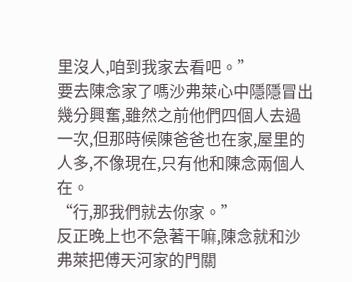里沒人,咱到我家去看吧。”
要去陳念家了嗎沙弗萊心中隱隱冒出幾分興奮,雖然之前他們四個人去過一次,但那時候陳爸爸也在家,屋里的人多,不像現在,只有他和陳念兩個人在。
“行,那我們就去你家。”
反正晚上也不急著干嘛,陳念就和沙弗萊把傅天河家的門關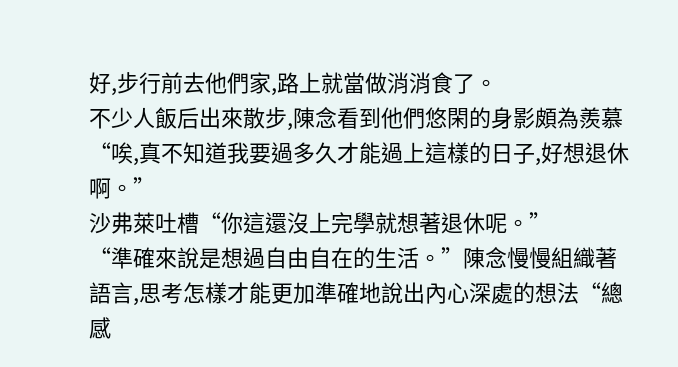好,步行前去他們家,路上就當做消消食了。
不少人飯后出來散步,陳念看到他們悠閑的身影頗為羨慕“唉,真不知道我要過多久才能過上這樣的日子,好想退休啊。”
沙弗萊吐槽“你這還沒上完學就想著退休呢。”
“準確來說是想過自由自在的生活。”陳念慢慢組織著語言,思考怎樣才能更加準確地說出內心深處的想法“總感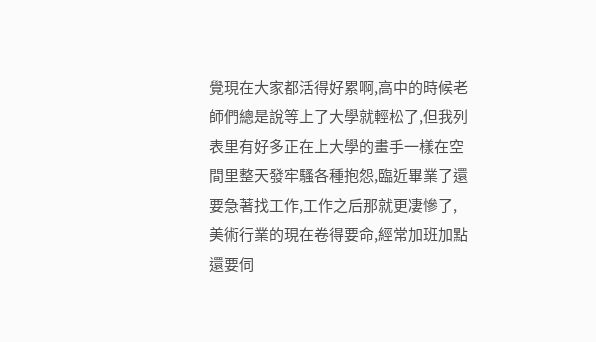覺現在大家都活得好累啊,高中的時候老師們總是說等上了大學就輕松了,但我列表里有好多正在上大學的畫手一樣在空間里整天發牢騷各種抱怨,臨近畢業了還要急著找工作,工作之后那就更凄慘了,美術行業的現在卷得要命,經常加班加點還要伺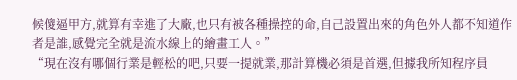候傻逼甲方,就算有幸進了大廠,也只有被各種操控的命,自己設置出來的角色外人都不知道作者是誰,感覺完全就是流水線上的繪畫工人。”
“現在沒有哪個行業是輕松的吧,只要一提就業,那計算機必須是首選,但據我所知程序員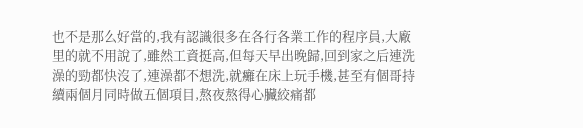也不是那么好當的,我有認識很多在各行各業工作的程序員,大廠里的就不用說了,雖然工資挺高,但每天早出晚歸,回到家之后連洗澡的勁都快沒了,連澡都不想洗,就癱在床上玩手機,甚至有個哥持續兩個月同時做五個項目,熬夜熬得心臟絞痛都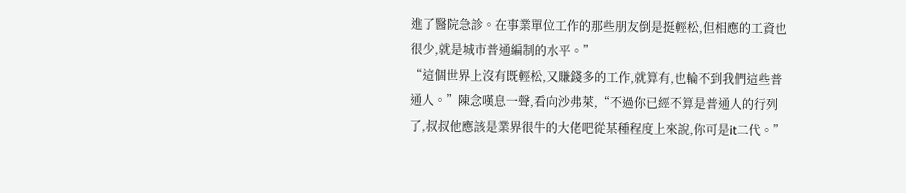進了醫院急診。在事業單位工作的那些朋友倒是挺輕松,但相應的工資也很少,就是城市普通編制的水平。”
“這個世界上沒有既輕松,又賺錢多的工作,就算有,也輪不到我們這些普通人。”陳念嘆息一聲,看向沙弗萊,“不過你已經不算是普通人的行列了,叔叔他應該是業界很牛的大佬吧從某種程度上來說,你可是it二代。”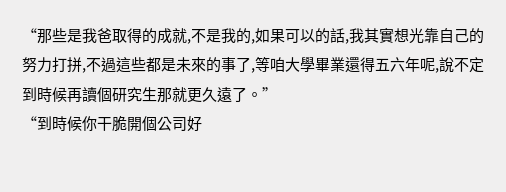“那些是我爸取得的成就,不是我的,如果可以的話,我其實想光靠自己的努力打拼,不過這些都是未來的事了,等咱大學畢業還得五六年呢,說不定到時候再讀個研究生那就更久遠了。”
“到時候你干脆開個公司好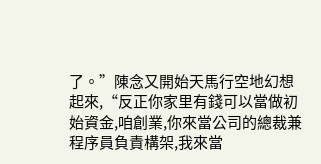了。”陳念又開始天馬行空地幻想起來,“反正你家里有錢可以當做初始資金,咱創業,你來當公司的總裁兼程序員負責構架,我來當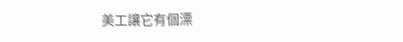美工讓它有個漂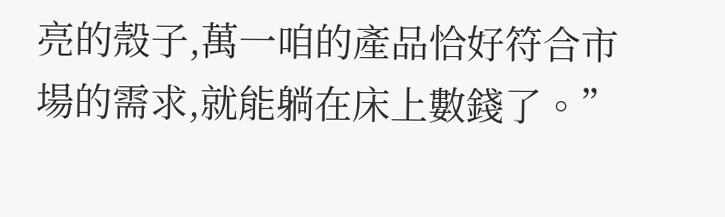亮的殼子,萬一咱的產品恰好符合市場的需求,就能躺在床上數錢了。”